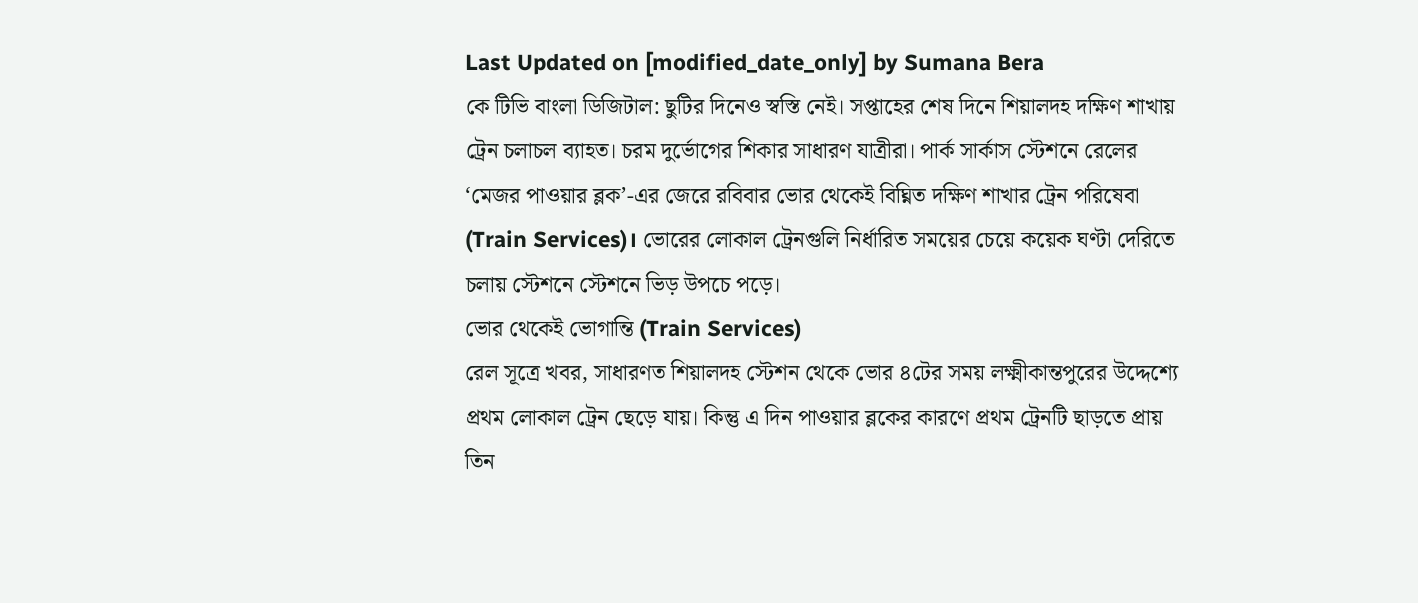Last Updated on [modified_date_only] by Sumana Bera
কে টিভি বাংলা ডিজিটাল: ছুটির দিনেও স্বস্তি নেই। সপ্তাহের শেষ দিনে শিয়ালদহ দক্ষিণ শাখায় ট্রেন চলাচল ব্যাহত। চরম দুর্ভোগের শিকার সাধারণ যাত্রীরা। পার্ক সার্কাস স্টেশনে রেলের ‘মেজর পাওয়ার ব্লক’-এর জেরে রবিবার ভোর থেকেই বিঘ্নিত দক্ষিণ শাখার ট্রেন পরিষেবা (Train Services)। ভোরের লোকাল ট্রেনগুলি নির্ধারিত সময়ের চেয়ে কয়েক ঘণ্টা দেরিতে চলায় স্টেশনে স্টেশনে ভিড় উপচে পড়ে।
ভোর থেকেই ভোগান্তি (Train Services)
রেল সূত্রে খবর, সাধারণত শিয়ালদহ স্টেশন থেকে ভোর ৪টের সময় লক্ষ্মীকান্তপুরের উদ্দেশ্যে প্রথম লোকাল ট্রেন ছেড়ে যায়। কিন্তু এ দিন পাওয়ার ব্লকের কারণে প্রথম ট্রেনটি ছাড়তে প্রায় তিন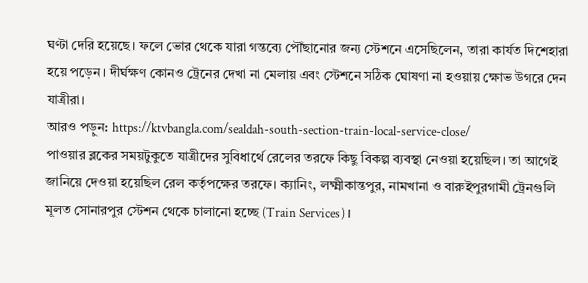ঘণ্টা দেরি হয়েছে। ফলে ভোর থেকে যারা গন্তব্যে পৌঁছানোর জন্য স্টেশনে এসেছিলেন, তারা কার্যত দিশেহারা হয়ে পড়েন। দীর্ঘক্ষণ কোনও ট্রেনের দেখা না মেলায় এবং স্টেশনে সঠিক ঘোষণা না হওয়ায় ক্ষোভ উগরে দেন যাত্রীরা।
আরও পড়ুন: https://ktvbangla.com/sealdah-south-section-train-local-service-close/
পাওয়ার ব্লকের সময়টুকুতে যাত্রীদের সুবিধার্থে রেলের তরফে কিছু বিকল্প ব্যবস্থা নেওয়া হয়েছিল। তা আগেই জানিয়ে দেওয়া হয়েছিল রেল কর্তৃপক্ষের তরফে। ক্যানিং, লক্ষ্মীকান্তপুর, নামখানা ও বারুইপুরগামী ট্রেনগুলি মূলত সোনারপুর স্টেশন থেকে চালানো হচ্ছে (Train Services)।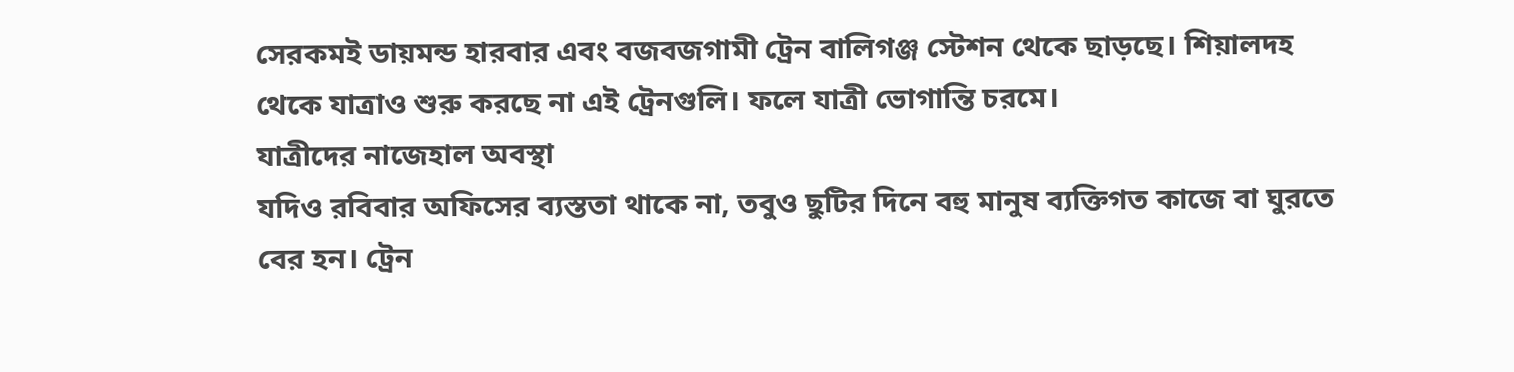সেরকমই ডায়মন্ড হারবার এবং বজবজগামী ট্রেন বালিগঞ্জ স্টেশন থেকে ছাড়ছে। শিয়ালদহ থেকে যাত্রাও শুরু করছে না এই ট্রেনগুলি। ফলে যাত্রী ভোগান্তি চরমে।
যাত্রীদের নাজেহাল অবস্থা
যদিও রবিবার অফিসের ব্যস্ততা থাকে না, তবুও ছুটির দিনে বহু মানুষ ব্যক্তিগত কাজে বা ঘুরতে বের হন। ট্রেন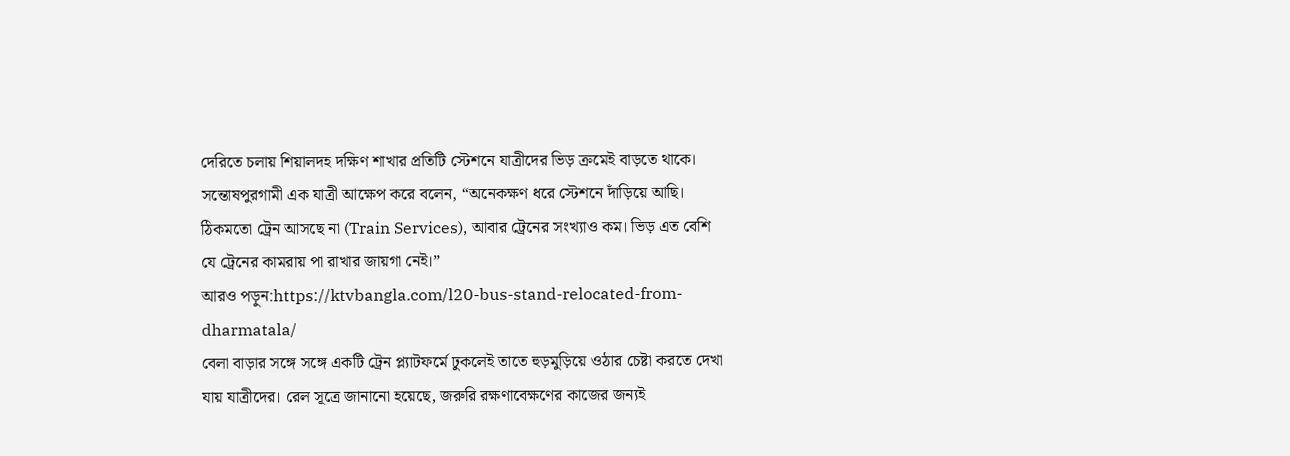দেরিতে চলায় শিয়ালদহ দক্ষিণ শাখার প্রতিটি স্টেশনে যাত্রীদের ভিড় ক্রমেই বাড়তে থাকে। সন্তোষপুরগামী এক যাত্রী আক্ষেপ করে বলেন, “অনেকক্ষণ ধরে স্টেশনে দাঁড়িয়ে আছি। ঠিকমতো ট্রেন আসছে না (Train Services), আবার ট্রেনের সংখ্যাও কম। ভিড় এত বেশি যে ট্রেনের কামরায় পা রাখার জায়গা নেই।”
আরও পড়ুন:https://ktvbangla.com/l20-bus-stand-relocated-from-dharmatala/
বেলা বাড়ার সঙ্গে সঙ্গে একটি ট্রেন প্ল্যাটফর্মে ঢুকলেই তাতে হুড়মুড়িয়ে ওঠার চেষ্টা করতে দেখা যায় যাত্রীদের। রেল সূত্রে জানানো হয়েছে, জরুরি রক্ষণাবেক্ষণের কাজের জন্যই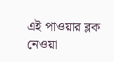এই পাওয়ার ব্লক নেওয়া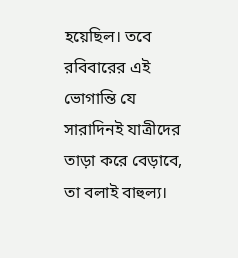হয়েছিল। তবে রবিবারের এই ভোগান্তি যে সারাদিনই যাত্রীদের তাড়া করে বেড়াবে, তা বলাই বাহুল্য।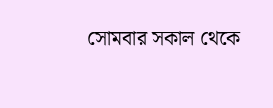সোমবার সকাল থেকে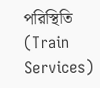পরিস্থিতি (Train Services)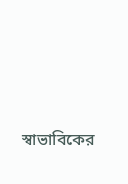স্বাভাবিকের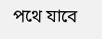পথে যাবে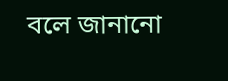বলে জানানো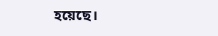হয়েছে।